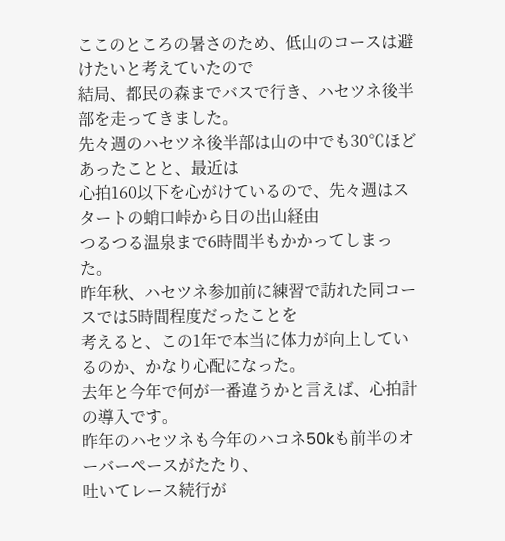ここのところの暑さのため、低山のコースは避けたいと考えていたので
結局、都民の森までバスで行き、ハセツネ後半部を走ってきました。
先々週のハセツネ後半部は山の中でも30℃ほどあったことと、最近は
心拍160以下を心がけているので、先々週はスタートの蛸口峠から日の出山経由
つるつる温泉まで6時間半もかかってしまった。
昨年秋、ハセツネ参加前に練習で訪れた同コースでは5時間程度だったことを
考えると、この1年で本当に体力が向上しているのか、かなり心配になった。
去年と今年で何が一番違うかと言えば、心拍計の導入です。
昨年のハセツネも今年のハコネ50kも前半のオーバーペースがたたり、
吐いてレース続行が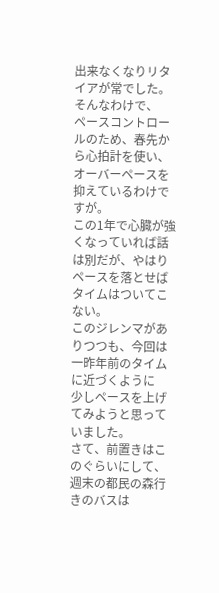出来なくなりリタイアが常でした。そんなわけで、
ペースコントロールのため、春先から心拍計を使い、オーバーペースを
抑えているわけですが。
この1年で心臓が強くなっていれば話は別だが、やはりペースを落とせば
タイムはついてこない。
このジレンマがありつつも、今回は一昨年前のタイムに近づくように
少しペースを上げてみようと思っていました。
さて、前置きはこのぐらいにして、週末の都民の森行きのバスは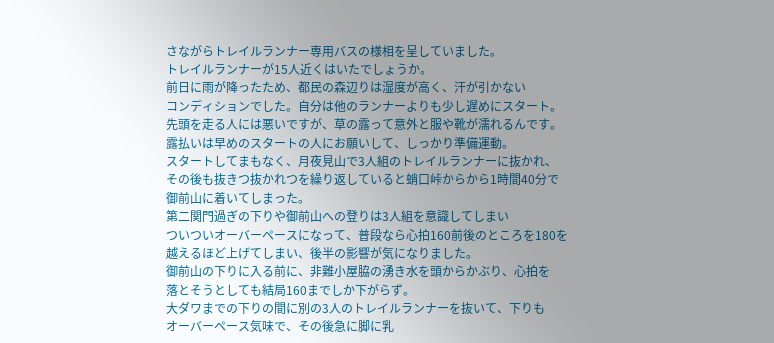さながらトレイルランナー専用バスの様相を呈していました。
トレイルランナーが15人近くはいたでしょうか。
前日に雨が降ったため、都民の森辺りは湿度が高く、汗が引かない
コンディションでした。自分は他のランナーよりも少し遅めにスタート。
先頭を走る人には悪いですが、草の露って意外と服や靴が濡れるんです。
露払いは早めのスタートの人にお願いして、しっかり準備運動。
スタートしてまもなく、月夜見山で3人組のトレイルランナーに抜かれ、
その後も抜きつ抜かれつを繰り返していると蛸口峠からから1時間40分で
御前山に着いてしまった。
第二関門過ぎの下りや御前山への登りは3人組を意識してしまい
ついついオーバーペースになって、普段なら心拍160前後のところを180を
越えるほど上げてしまい、後半の影響が気になりました。
御前山の下りに入る前に、非難小屋脇の湧き水を頭からかぶり、心拍を
落とそうとしても結局160までしか下がらず。
大ダワまでの下りの間に別の3人のトレイルランナーを抜いて、下りも
オーバーペース気味で、その後急に脚に乳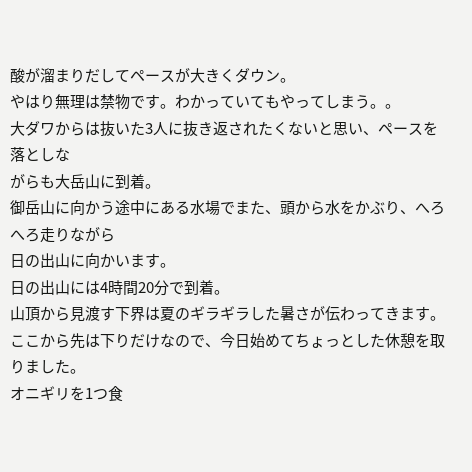酸が溜まりだしてペースが大きくダウン。
やはり無理は禁物です。わかっていてもやってしまう。。
大ダワからは抜いた3人に抜き返されたくないと思い、ペースを落としな
がらも大岳山に到着。
御岳山に向かう途中にある水場でまた、頭から水をかぶり、へろへろ走りながら
日の出山に向かいます。
日の出山には4時間20分で到着。
山頂から見渡す下界は夏のギラギラした暑さが伝わってきます。
ここから先は下りだけなので、今日始めてちょっとした休憩を取りました。
オニギリを1つ食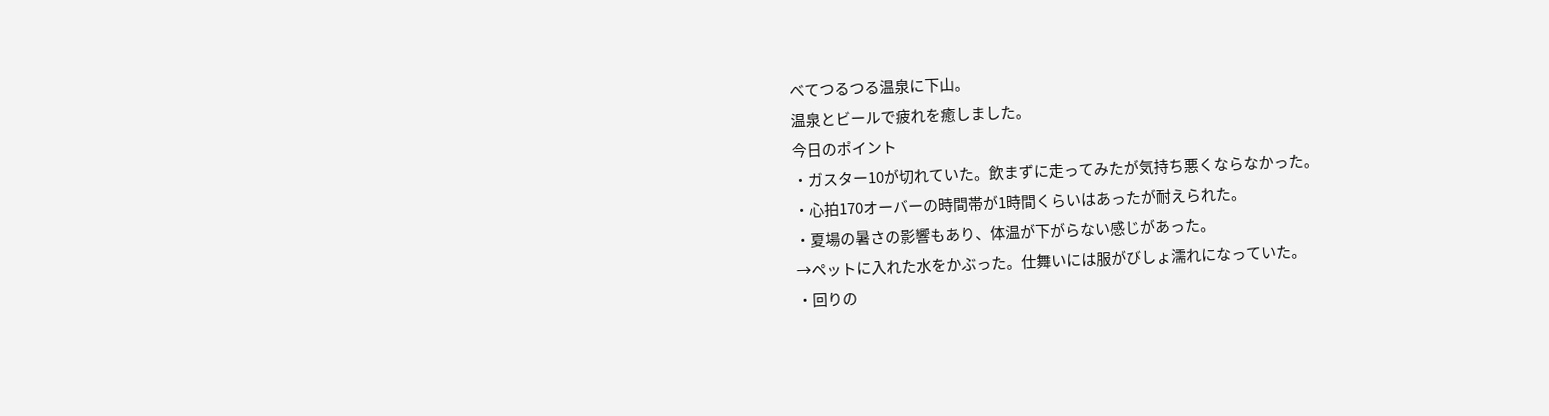べてつるつる温泉に下山。
温泉とビールで疲れを癒しました。
今日のポイント
・ガスター10が切れていた。飲まずに走ってみたが気持ち悪くならなかった。
・心拍170オーバーの時間帯が1時間くらいはあったが耐えられた。
・夏場の暑さの影響もあり、体温が下がらない感じがあった。
→ペットに入れた水をかぶった。仕舞いには服がびしょ濡れになっていた。
・回りの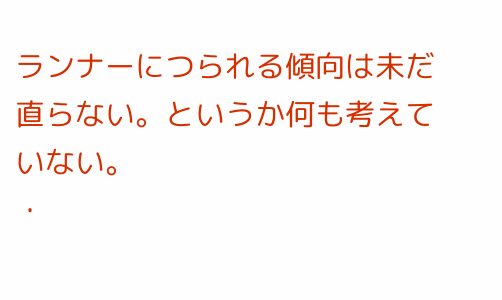ランナーにつられる傾向は未だ直らない。というか何も考えていない。
・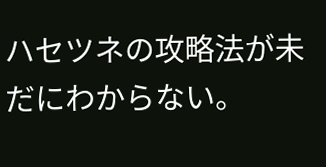ハセツネの攻略法が未だにわからない。